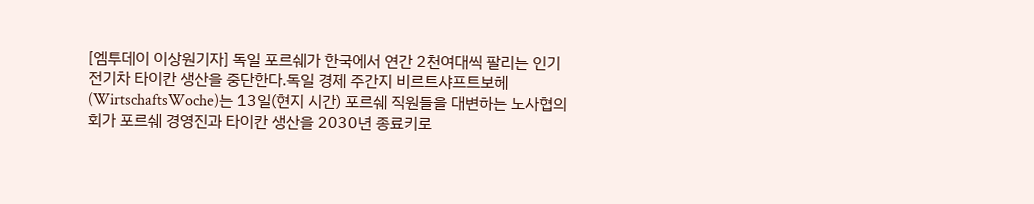[엠투데이 이상원기자] 독일 포르쉐가 한국에서 연간 2천여대씩 팔리는 인기 전기차 타이칸 생산을 중단한다.독일 경제 주간지 비르트샤프트보헤(WirtschaftsWoche)는 13일(현지 시간) 포르쉐 직원들을 대변하는 노사협의회가 포르쉐 경영진과 타이칸 생산을 2030년 종료키로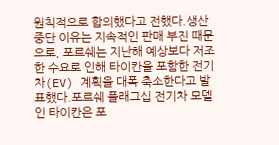원칙적으로 합의했다고 전했다.생산 중단 이유는 지속적인 판매 부진 때문으로, 포르쉐는 지난해 예상보다 저조한 수요로 인해 타이칸을 포함한 전기차(EV) 계획을 대폭 축소한다고 발표했다.포르쉐 플래그십 전기차 모델인 타이칸은 포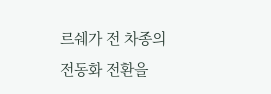르쉐가 전 차종의 전동화 전환을